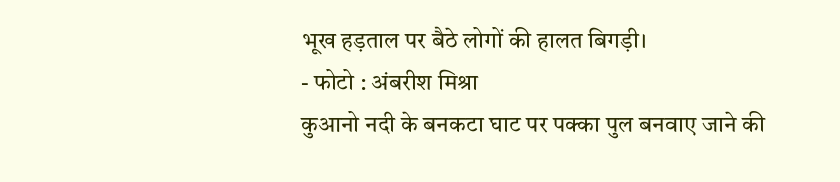भूख हड़ताल पर बैठे लोगों की हालत बिगड़ी।
- फोटो : अंबरीश मिश्रा
कुआनो नदी के बनकटा घाट पर पक्का पुल बनवाए जाने की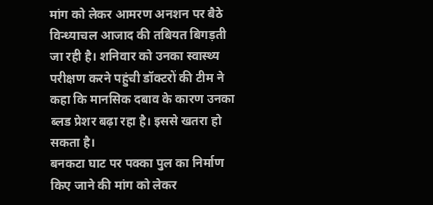मांग को लेकर आमरण अनशन पर बैठे विन्ध्याचल आजाद की तबियत बिगड़ती जा रही है। शनिवार को उनका स्वास्थ्य परीक्षण करने पहुंची डॉक्टरों की टीम ने कहा कि मानसिक दबाव के कारण उनका ब्लड प्रेशर बढ़ा रहा है। इससे खतरा हो सकता है।
बनकटा घाट पर पक्का पुल का निर्माण किए जाने की मांग को लेकर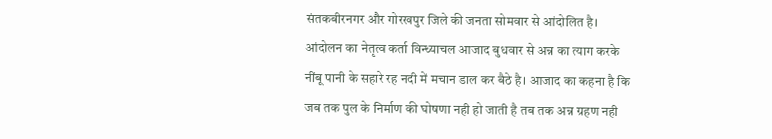संतकबीरनगर और गोरखपुर जिले की जनता सोमवार से आंदोलित है। आंदोलन का नेतृत्व कर्ता विन्ध्याचल आजाद बुधवार से अन्न का त्याग करके नींबू पानी के सहारे रह नदी में मचान डाल कर बैठे है। आजाद का कहना है कि जब तक पुल के निर्माण की घोषणा नही हो जाती है तब तक अन्न ग्रहण नही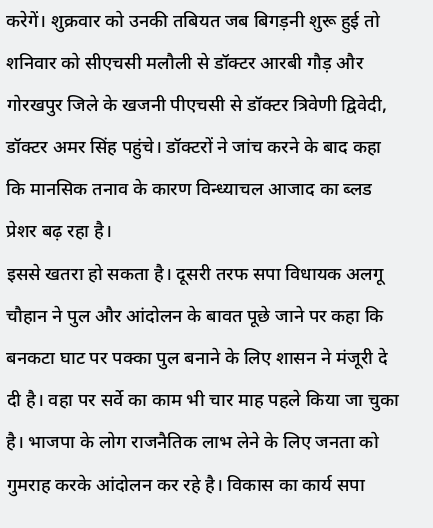करेगें। शुक्रवार को उनकी तबियत जब बिगड़नी शुरू हुई तो शनिवार को सीएचसी मलौली से डॉक्टर आरबी गौड़ और गोरखपुर जिले के खजनी पीएचसी से डॉक्टर त्रिवेणी द्विवेदी, डॉक्टर अमर सिंह पहुंचे। डॉक्टरों ने जांच करने के बाद कहा कि मानसिक तनाव के कारण विन्ध्याचल आजाद का ब्लड प्रेशर बढ़ रहा है।
इससे खतरा हो सकता है। दूसरी तरफ सपा विधायक अलगू चौहान ने पुल और आंदोलन के बावत पूछे जाने पर कहा कि बनकटा घाट पर पक्का पुल बनाने के लिए शासन ने मंजूरी दे दी है। वहा पर सर्वे का काम भी चार माह पहले किया जा चुका है। भाजपा के लोग राजनैतिक लाभ लेने के लिए जनता को गुमराह करके आंदोलन कर रहे है। विकास का कार्य सपा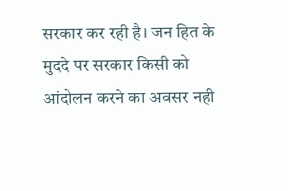सरकार कर रही है। जन हित के मुददे पर सरकार किसी को आंदोलन करने का अवसर नही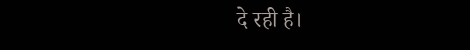दे रही है।